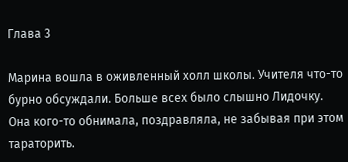Глава 3

Марина вошла в оживленный холл школы. Учителя что-то бурно обсуждали. Больше всех было слышно Лидочку. Она кого-то обнимала, поздравляла, не забывая при этом тараторить.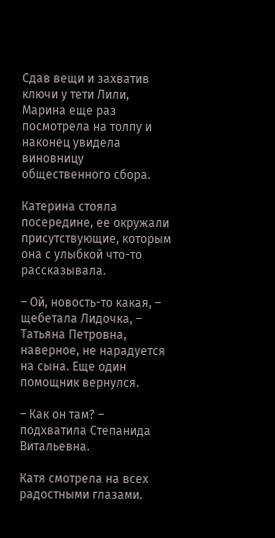Сдав вещи и захватив ключи у тети Лили, Марина еще раз посмотрела на толпу и наконец увидела виновницу общественного сбора.

Катерина стояла посередине, ее окружали присутствующие, которым она с улыбкой что-то рассказывала.

– Ой, новость-то какая, – щебетала Лидочка, – Татьяна Петровна, наверное, не нарадуется на сына. Еще один помощник вернулся.

– Как он там? – подхватила Степанида Витальевна.

Катя смотрела на всех радостными глазами.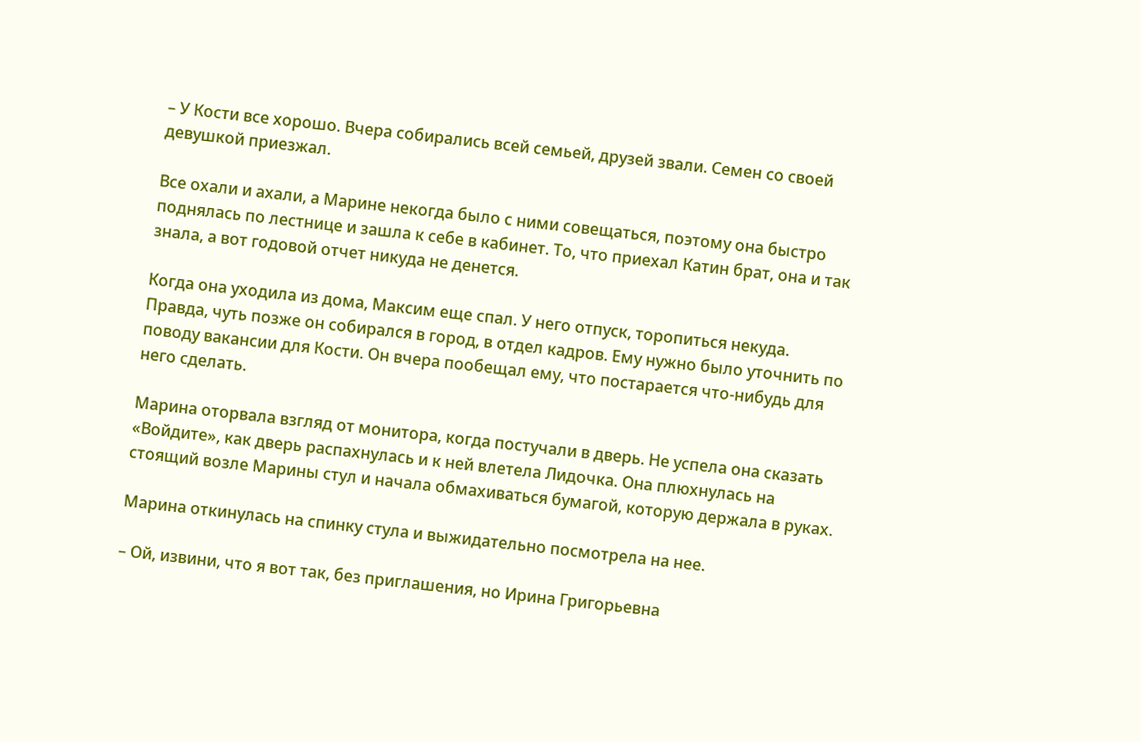– У Кости все хорошо. Вчера собирались всей семьей, друзей звали. Семен со своей девушкой приезжал.

Все охали и ахали, а Марине некогда было с ними совещаться, поэтому она быстро поднялась по лестнице и зашла к себе в кабинет. То, что приехал Катин брат, она и так знала, а вот годовой отчет никуда не денется.

Когда она уходила из дома, Максим еще спал. У него отпуск, торопиться некуда. Правда, чуть позже он собирался в город, в отдел кадров. Ему нужно было уточнить по поводу вакансии для Кости. Он вчера пообещал ему, что постарается что-нибудь для него сделать.

Марина оторвала взгляд от монитора, когда постучали в дверь. Не успела она сказать «Войдите», как дверь распахнулась и к ней влетела Лидочка. Она плюхнулась на стоящий возле Марины стул и начала обмахиваться бумагой, которую держала в руках.

Марина откинулась на спинку стула и выжидательно посмотрела на нее.

– Ой, извини, что я вот так, без приглашения, но Ирина Григорьевна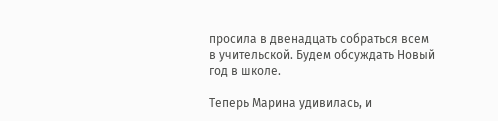просила в двенадцать собраться всем в учительской. Будем обсуждать Новый год в школе.

Теперь Марина удивилась, и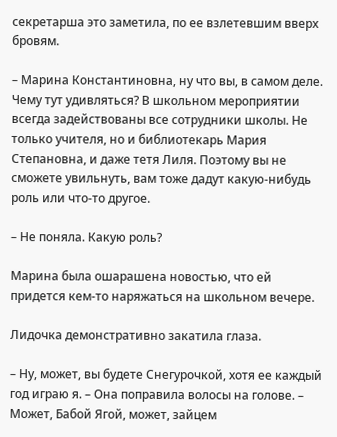секретарша это заметила, по ее взлетевшим вверх бровям.

– Марина Константиновна, ну что вы, в самом деле. Чему тут удивляться? В школьном мероприятии всегда задействованы все сотрудники школы. Не только учителя, но и библиотекарь Мария Степановна, и даже тетя Лиля. Поэтому вы не сможете увильнуть, вам тоже дадут какую-нибудь роль или что-то другое.

– Не поняла. Какую роль?

Марина была ошарашена новостью, что ей придется кем-то наряжаться на школьном вечере.

Лидочка демонстративно закатила глаза.

– Ну, может, вы будете Снегурочкой, хотя ее каждый год играю я. – Она поправила волосы на голове. – Может, Бабой Ягой, может, зайцем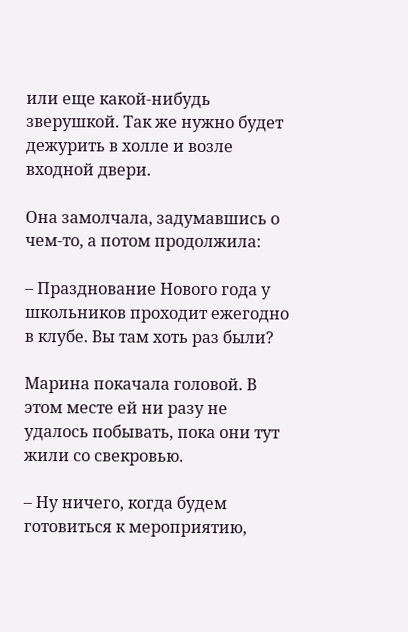или еще какой-нибудь зверушкой. Так же нужно будет дежурить в холле и возле входной двери.

Она замолчала, задумавшись о чем-то, а потом продолжила:

– Празднование Нового года у школьников проходит ежегодно в клубе. Вы там хоть раз были?

Марина покачала головой. В этом месте ей ни разу не удалось побывать, пока они тут жили со свекровью.

– Ну ничего, когда будем готовиться к мероприятию,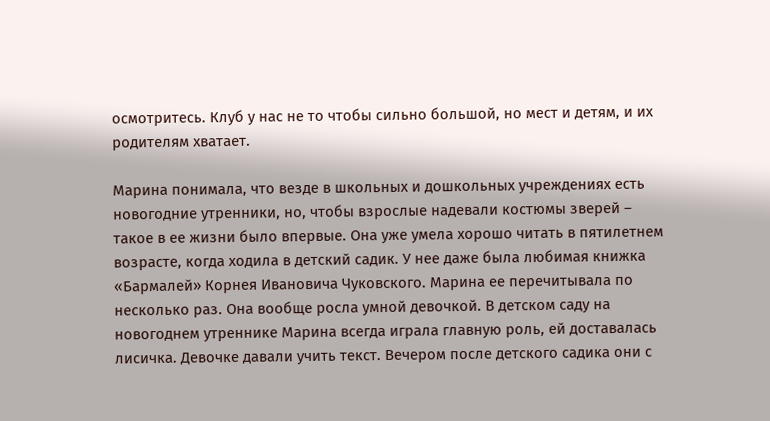осмотритесь. Клуб у нас не то чтобы сильно большой, но мест и детям, и их родителям хватает.

Марина понимала, что везде в школьных и дошкольных учреждениях есть новогодние утренники, но, чтобы взрослые надевали костюмы зверей – такое в ее жизни было впервые. Она уже умела хорошо читать в пятилетнем возрасте, когда ходила в детский садик. У нее даже была любимая книжка «Бармалей» Корнея Ивановича Чуковского. Марина ее перечитывала по несколько раз. Она вообще росла умной девочкой. В детском саду на новогоднем утреннике Марина всегда играла главную роль, ей доставалась лисичка. Девочке давали учить текст. Вечером после детского садика они с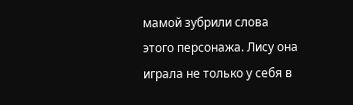мамой зубрили слова этого персонажа. Лису она играла не только у себя в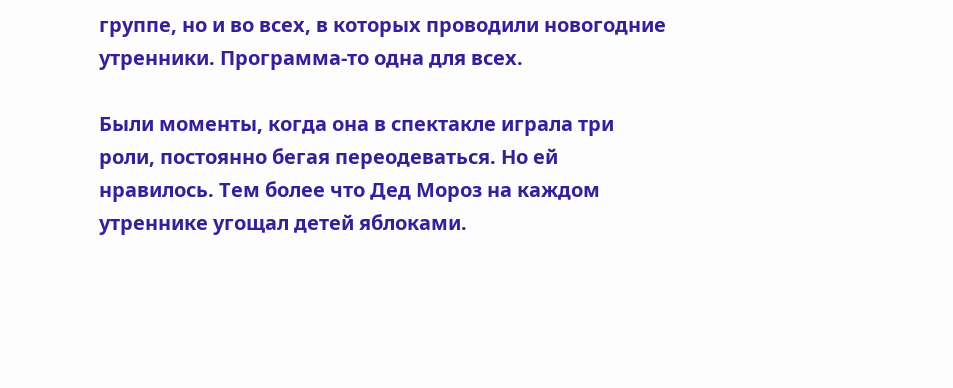группе, но и во всех, в которых проводили новогодние утренники. Программа-то одна для всех.

Были моменты, когда она в спектакле играла три роли, постоянно бегая переодеваться. Но ей нравилось. Тем более что Дед Мороз на каждом утреннике угощал детей яблоками.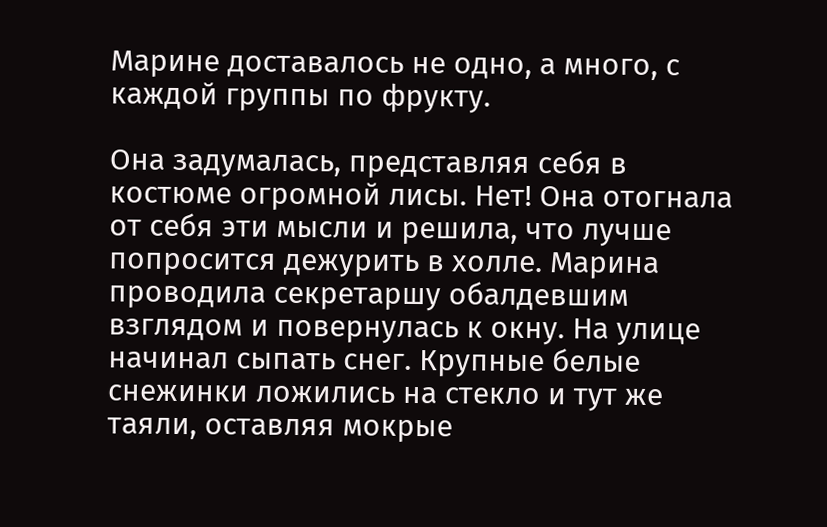Марине доставалось не одно, а много, с каждой группы по фрукту.

Она задумалась, представляя себя в костюме огромной лисы. Нет! Она отогнала от себя эти мысли и решила, что лучше попросится дежурить в холле. Марина проводила секретаршу обалдевшим взглядом и повернулась к окну. На улице начинал сыпать снег. Крупные белые снежинки ложились на стекло и тут же таяли, оставляя мокрые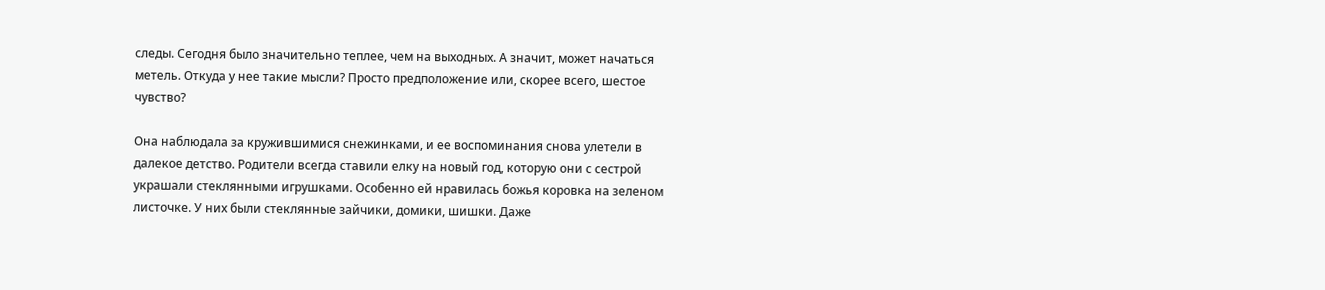следы. Сегодня было значительно теплее, чем на выходных. А значит, может начаться метель. Откуда у нее такие мысли? Просто предположение или, скорее всего, шестое чувство?

Она наблюдала за кружившимися снежинками, и ее воспоминания снова улетели в далекое детство. Родители всегда ставили елку на новый год, которую они с сестрой украшали стеклянными игрушками. Особенно ей нравилась божья коровка на зеленом листочке. У них были стеклянные зайчики, домики, шишки. Даже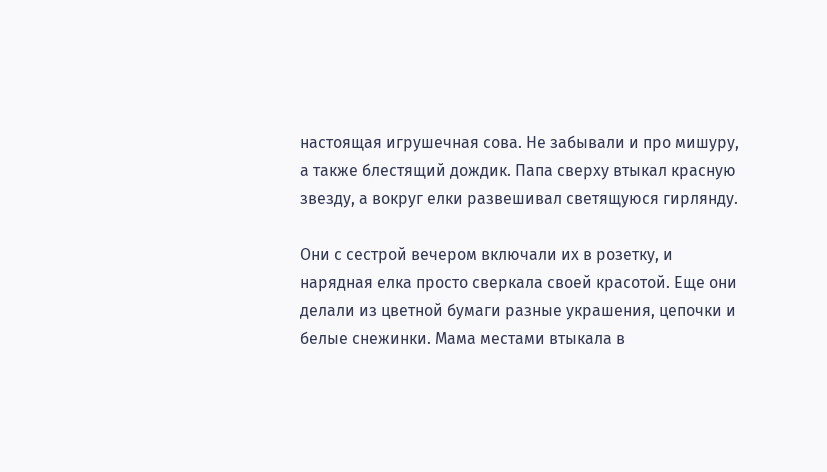настоящая игрушечная сова. Не забывали и про мишуру, а также блестящий дождик. Папа сверху втыкал красную звезду, а вокруг елки развешивал светящуюся гирлянду.

Они с сестрой вечером включали их в розетку, и нарядная елка просто сверкала своей красотой. Еще они делали из цветной бумаги разные украшения, цепочки и белые снежинки. Мама местами втыкала в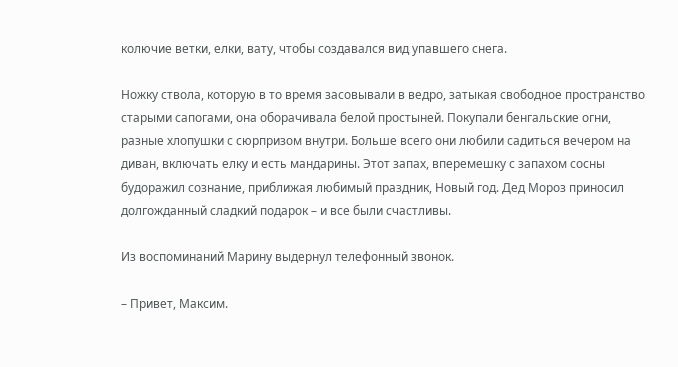колючие ветки, елки, вату, чтобы создавался вид упавшего снега.

Ножку ствола, которую в то время засовывали в ведро, затыкая свободное пространство старыми сапогами, она оборачивала белой простыней. Покупали бенгальские огни, разные хлопушки с сюрпризом внутри. Больше всего они любили садиться вечером на диван, включать елку и есть мандарины. Этот запах, вперемешку с запахом сосны будоражил сознание, приближая любимый праздник, Новый год. Дед Мороз приносил долгожданный сладкий подарок – и все были счастливы.

Из воспоминаний Марину выдернул телефонный звонок.

– Привет, Максим.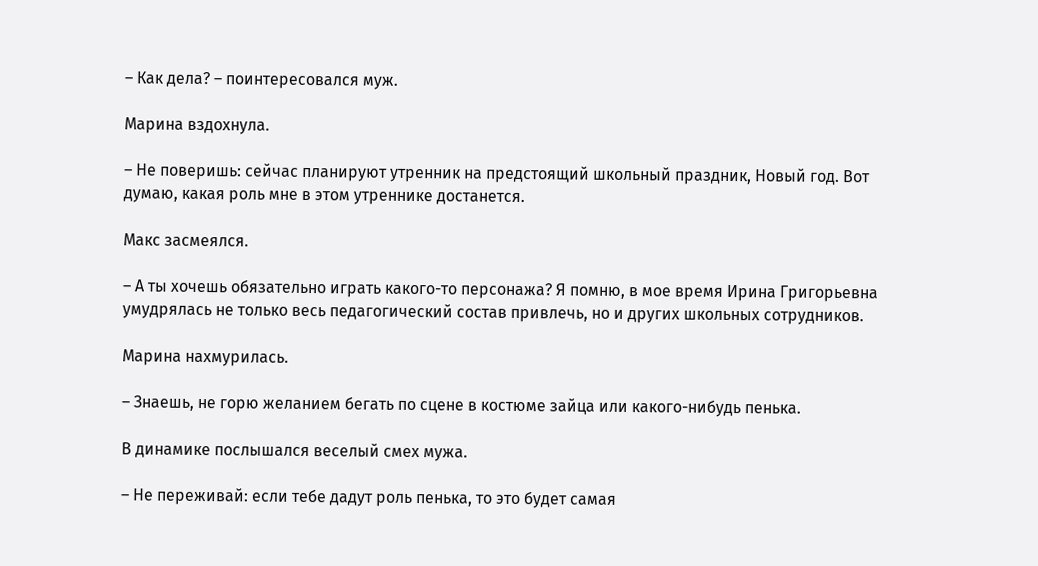– Как дела? – поинтересовался муж.

Марина вздохнула.

– Не поверишь: сейчас планируют утренник на предстоящий школьный праздник, Новый год. Вот думаю, какая роль мне в этом утреннике достанется.

Макс засмеялся.

– А ты хочешь обязательно играть какого-то персонажа? Я помню, в мое время Ирина Григорьевна умудрялась не только весь педагогический состав привлечь, но и других школьных сотрудников.

Марина нахмурилась.

– Знаешь, не горю желанием бегать по сцене в костюме зайца или какого-нибудь пенька.

В динамике послышался веселый смех мужа.

– Не переживай: если тебе дадут роль пенька, то это будет самая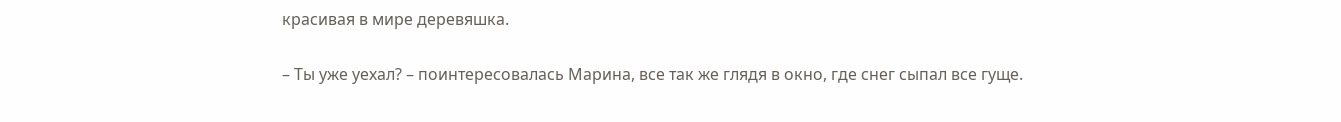красивая в мире деревяшка.

– Ты уже уехал? – поинтересовалась Марина, все так же глядя в окно, где снег сыпал все гуще.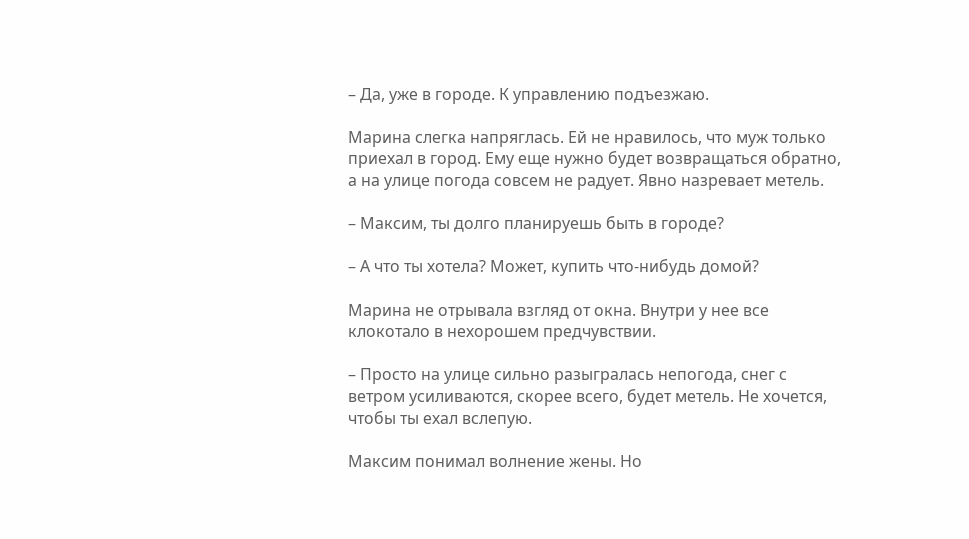– Да, уже в городе. К управлению подъезжаю.

Марина слегка напряглась. Ей не нравилось, что муж только приехал в город. Ему еще нужно будет возвращаться обратно, а на улице погода совсем не радует. Явно назревает метель.

– Максим, ты долго планируешь быть в городе?

– А что ты хотела? Может, купить что-нибудь домой?

Марина не отрывала взгляд от окна. Внутри у нее все клокотало в нехорошем предчувствии.

– Просто на улице сильно разыгралась непогода, снег с ветром усиливаются, скорее всего, будет метель. Не хочется, чтобы ты ехал вслепую.

Максим понимал волнение жены. Но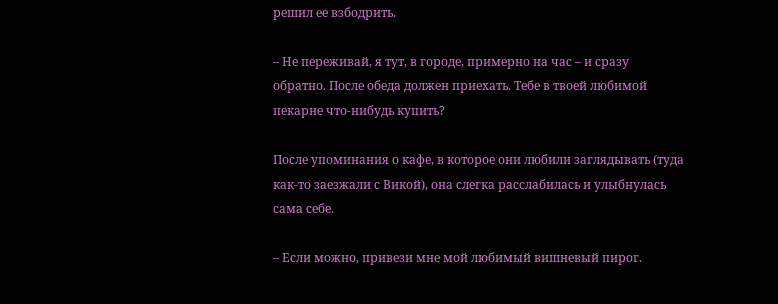решил ее взбодрить.

– Не переживай, я тут, в городе, примерно на час – и сразу обратно. После обеда должен приехать. Тебе в твоей любимой пекарне что-нибудь купить?

После упоминания о кафе, в которое они любили заглядывать (туда как-то заезжали с Викой), она слегка расслабилась и улыбнулась сама себе.

– Если можно, привези мне мой любимый вишневый пирог.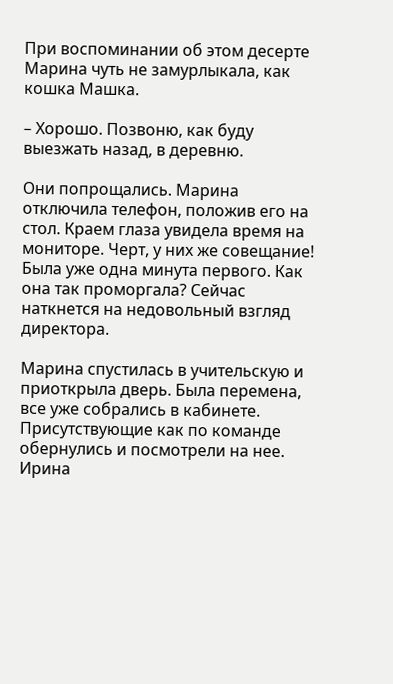При воспоминании об этом десерте Марина чуть не замурлыкала, как кошка Машка.

– Хорошо. Позвоню, как буду выезжать назад, в деревню.

Они попрощались. Марина отключила телефон, положив его на стол. Краем глаза увидела время на мониторе. Черт, у них же совещание! Была уже одна минута первого. Как она так проморгала? Сейчас наткнется на недовольный взгляд директора.

Марина спустилась в учительскую и приоткрыла дверь. Была перемена, все уже собрались в кабинете. Присутствующие как по команде обернулись и посмотрели на нее. Ирина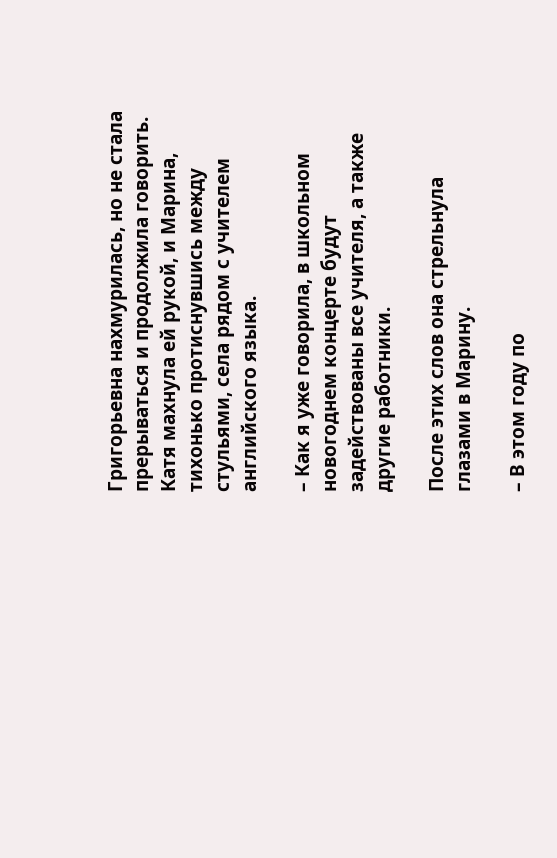Григорьевна нахмурилась, но не стала прерываться и продолжила говорить. Катя махнула ей рукой, и Марина, тихонько протиснувшись между стульями, села рядом с учителем английского языка.

– Как я уже говорила, в школьном новогоднем концерте будут задействованы все учителя, а также другие работники.

После этих слов она стрельнула глазами в Марину.

– В этом году по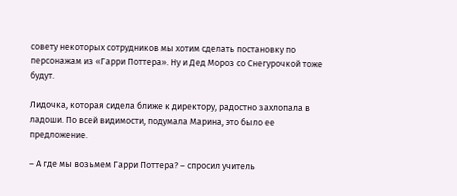совету некоторых сотрудников мы хотим сделать постановку по персонажам из «Гарри Поттера». Ну и Дед Мороз со Снегурочкой тоже будут.

Лидочка, которая сидела ближе к директору, радостно захлопала в ладоши. По всей видимости, подумала Марина, это было ее предложение.

– А где мы возьмем Гарри Поттера? – спросил учитель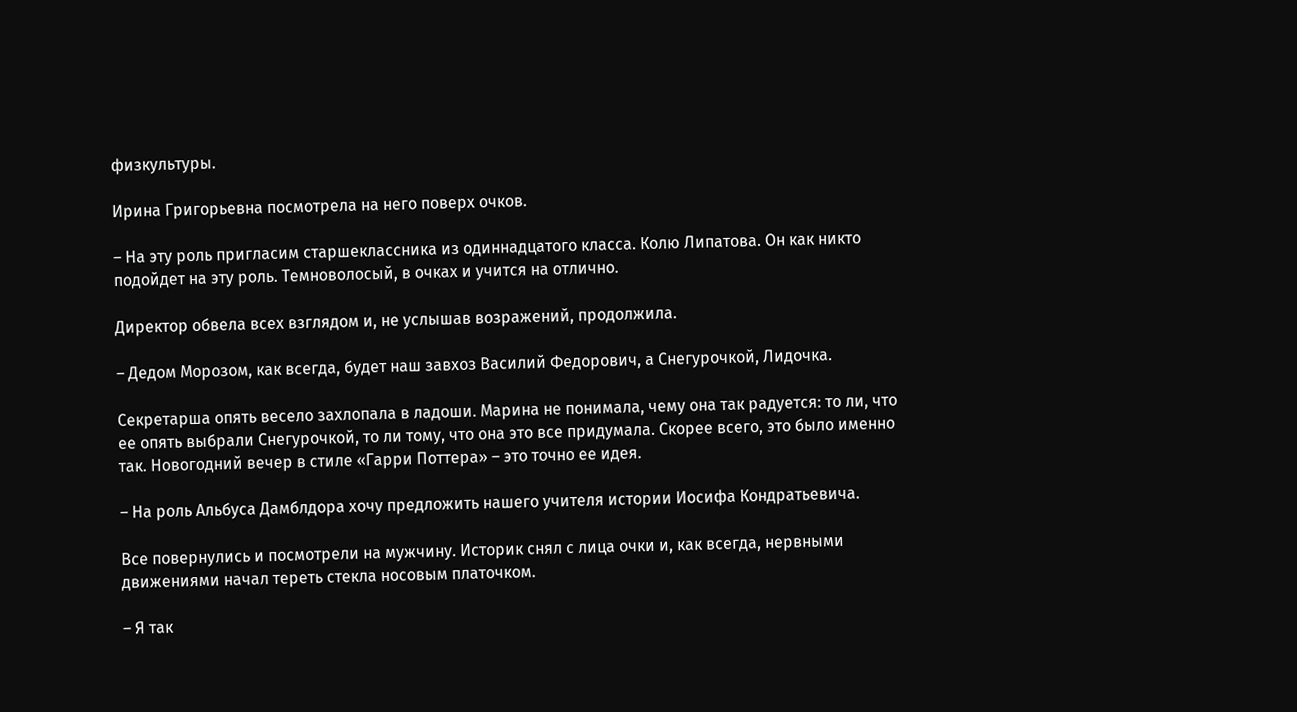физкультуры.

Ирина Григорьевна посмотрела на него поверх очков.

– На эту роль пригласим старшеклассника из одиннадцатого класса. Колю Липатова. Он как никто подойдет на эту роль. Темноволосый, в очках и учится на отлично.

Директор обвела всех взглядом и, не услышав возражений, продолжила.

– Дедом Морозом, как всегда, будет наш завхоз Василий Федорович, а Снегурочкой, Лидочка.

Секретарша опять весело захлопала в ладоши. Марина не понимала, чему она так радуется: то ли, что ее опять выбрали Снегурочкой, то ли тому, что она это все придумала. Скорее всего, это было именно так. Новогодний вечер в стиле «Гарри Поттера» – это точно ее идея.

– На роль Альбуса Дамблдора хочу предложить нашего учителя истории Иосифа Кондратьевича.

Все повернулись и посмотрели на мужчину. Историк снял с лица очки и, как всегда, нервными движениями начал тереть стекла носовым платочком.

– Я так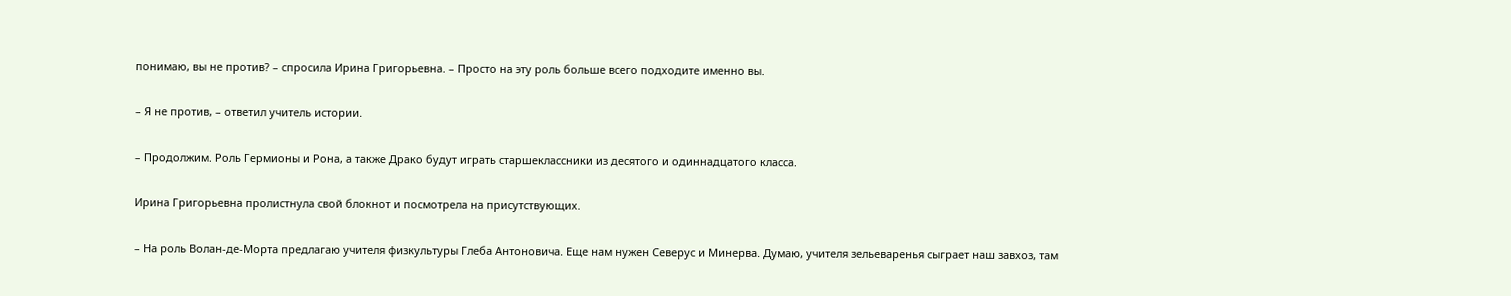понимаю, вы не против? – спросила Ирина Григорьевна. – Просто на эту роль больше всего подходите именно вы.

– Я не против, – ответил учитель истории.

– Продолжим. Роль Гермионы и Рона, а также Драко будут играть старшеклассники из десятого и одиннадцатого класса.

Ирина Григорьевна пролистнула свой блокнот и посмотрела на присутствующих.

– На роль Волан-де-Морта предлагаю учителя физкультуры Глеба Антоновича. Еще нам нужен Северус и Минерва. Думаю, учителя зельеваренья сыграет наш завхоз, там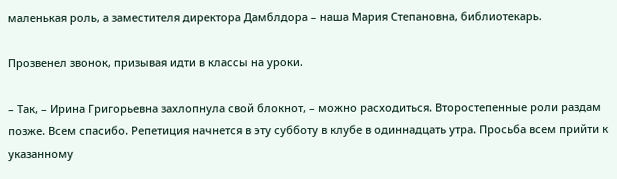маленькая роль, а заместителя директора Дамблдора – наша Мария Степановна, библиотекарь.

Прозвенел звонок, призывая идти в классы на уроки.

– Так, – Ирина Григорьевна захлопнула свой блокнот, – можно расходиться. Второстепенные роли раздам позже. Всем спасибо. Репетиция начнется в эту субботу в клубе в одиннадцать утра. Просьба всем прийти к указанному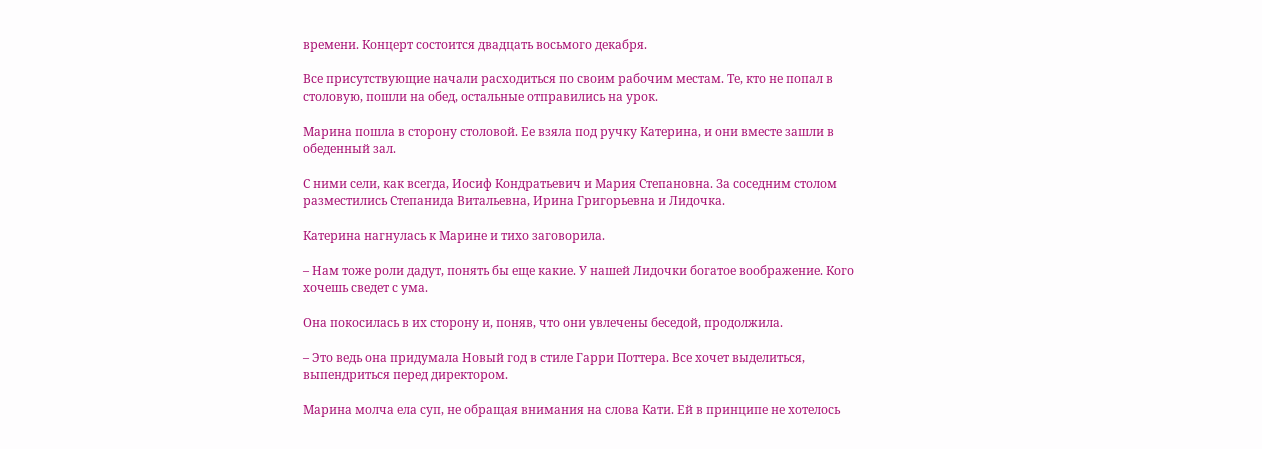времени. Концерт состоится двадцать восьмого декабря.

Все присутствующие начали расходиться по своим рабочим местам. Те, кто не попал в столовую, пошли на обед, остальные отправились на урок.

Марина пошла в сторону столовой. Ее взяла под ручку Катерина, и они вместе зашли в обеденный зал.

С ними сели, как всегда, Иосиф Кондратьевич и Мария Степановна. За соседним столом разместились Степанида Витальевна, Ирина Григорьевна и Лидочка.

Катерина нагнулась к Марине и тихо заговорила.

– Нам тоже роли дадут, понять бы еще какие. У нашей Лидочки богатое воображение. Кого хочешь сведет с ума.

Она покосилась в их сторону и, поняв, что они увлечены беседой, продолжила.

– Это ведь она придумала Новый год в стиле Гарри Поттера. Все хочет выделиться, выпендриться перед директором.

Марина молча ела суп, не обращая внимания на слова Кати. Ей в принципе не хотелось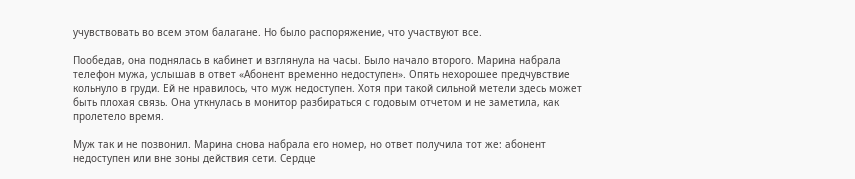учувствовать во всем этом балагане. Но было распоряжение, что участвуют все.

Пообедав, она поднялась в кабинет и взглянула на часы. Было начало второго. Марина набрала телефон мужа, услышав в ответ «Абонент временно недоступен». Опять нехорошее предчувствие кольнуло в груди. Ей не нравилось, что муж недоступен. Хотя при такой сильной метели здесь может быть плохая связь. Она уткнулась в монитор разбираться с годовым отчетом и не заметила, как пролетело время.

Муж так и не позвонил. Марина снова набрала его номер, но ответ получила тот же: абонент недоступен или вне зоны действия сети. Сердце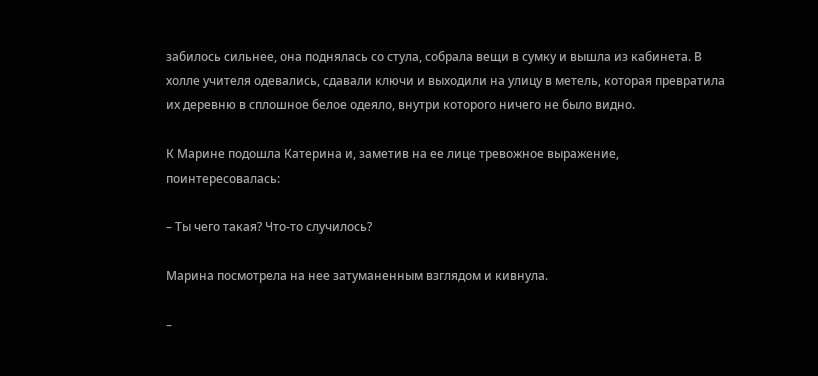забилось сильнее, она поднялась со стула, собрала вещи в сумку и вышла из кабинета. В холле учителя одевались, сдавали ключи и выходили на улицу в метель, которая превратила их деревню в сплошное белое одеяло, внутри которого ничего не было видно.

К Марине подошла Катерина и, заметив на ее лице тревожное выражение, поинтересовалась:

– Ты чего такая? Что-то случилось?

Марина посмотрела на нее затуманенным взглядом и кивнула.

–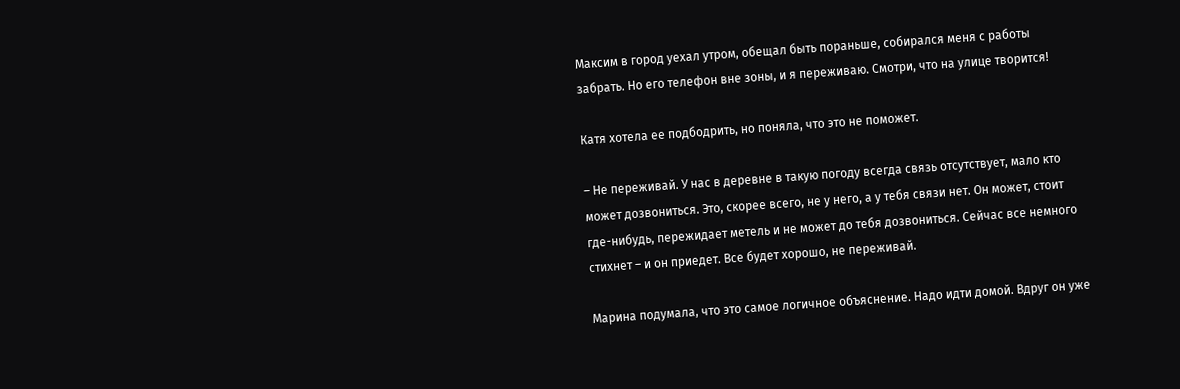Максим в город уехал утром, обещал быть пораньше, собирался меня с работы забрать. Но его телефон вне зоны, и я переживаю. Смотри, что на улице творится!

Катя хотела ее подбодрить, но поняла, что это не поможет.

– Не переживай. У нас в деревне в такую погоду всегда связь отсутствует, мало кто может дозвониться. Это, скорее всего, не у него, а у тебя связи нет. Он может, стоит где-нибудь, пережидает метель и не может до тебя дозвониться. Сейчас все немного стихнет – и он приедет. Все будет хорошо, не переживай.

Марина подумала, что это самое логичное объяснение. Надо идти домой. Вдруг он уже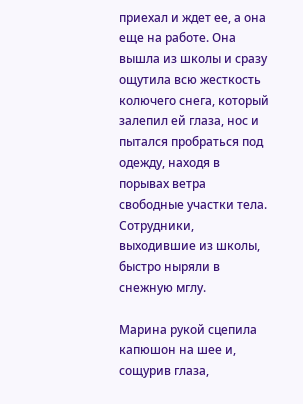приехал и ждет ее, а она еще на работе. Она вышла из школы и сразу ощутила всю жесткость колючего снега, который залепил ей глаза, нос и пытался пробраться под одежду, находя в порывах ветра свободные участки тела. Сотрудники, выходившие из школы, быстро ныряли в снежную мглу.

Марина рукой сцепила капюшон на шее и, сощурив глаза,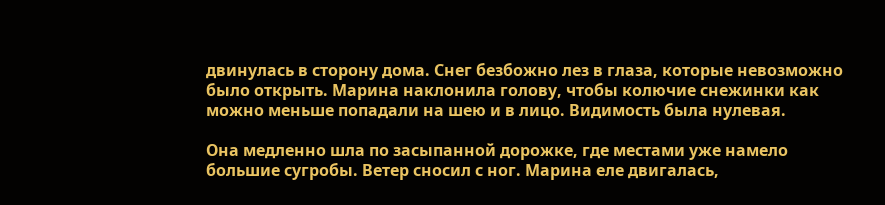двинулась в сторону дома. Снег безбожно лез в глаза, которые невозможно было открыть. Марина наклонила голову, чтобы колючие снежинки как можно меньше попадали на шею и в лицо. Видимость была нулевая.

Она медленно шла по засыпанной дорожке, где местами уже намело большие сугробы. Ветер сносил с ног. Марина еле двигалась,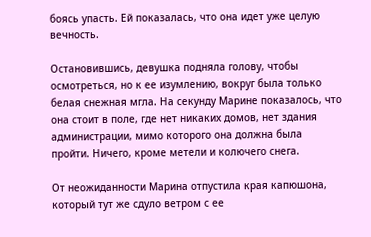боясь упасть. Ей показалась, что она идет уже целую вечность.

Остановившись, девушка подняла голову, чтобы осмотреться, но к ее изумлению, вокруг была только белая снежная мгла. На секунду Марине показалось, что она стоит в поле, где нет никаких домов, нет здания администрации, мимо которого она должна была пройти. Ничего, кроме метели и колючего снега.

От неожиданности Марина отпустила края капюшона, который тут же сдуло ветром с ее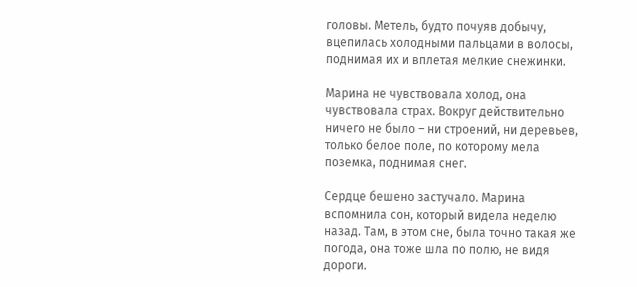головы. Метель, будто почуяв добычу, вцепилась холодными пальцами в волосы, поднимая их и вплетая мелкие снежинки.

Марина не чувствовала холод, она чувствовала страх. Вокруг действительно ничего не было – ни строений, ни деревьев, только белое поле, по которому мела поземка, поднимая снег.

Сердце бешено застучало. Марина вспомнила сон, который видела неделю назад. Там, в этом сне, была точно такая же погода, она тоже шла по полю, не видя дороги.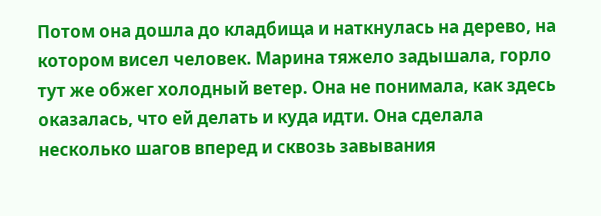Потом она дошла до кладбища и наткнулась на дерево, на котором висел человек. Марина тяжело задышала, горло тут же обжег холодный ветер. Она не понимала, как здесь оказалась, что ей делать и куда идти. Она сделала несколько шагов вперед и сквозь завывания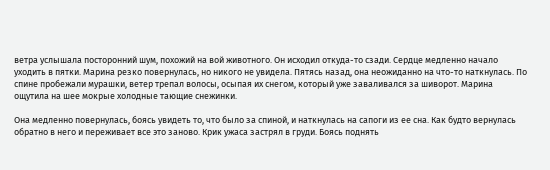ветра услышала посторонний шум, похожий на вой животного. Он исходил откуда-то сзади. Сердце медленно начало уходить в пятки. Марина резко повернулась, но никого не увидела. Пятясь назад, она неожиданно на что-то наткнулась. По спине пробежали мурашки, ветер трепал волосы, осыпая их снегом, который уже заваливался за шиворот. Марина ощутила на шее мокрые холодные тающие снежинки.

Она медленно повернулась, боясь увидеть то, что было за спиной, и наткнулась на сапоги из ее сна. Как будто вернулась обратно в него и переживает все это заново. Крик ужаса застрял в груди. Боясь поднять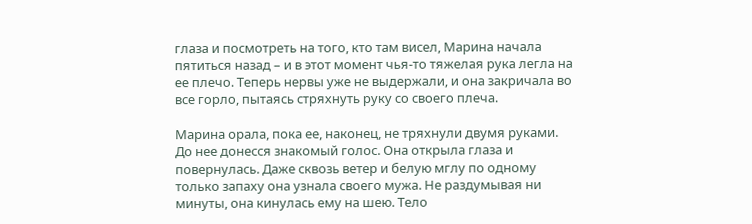глаза и посмотреть на того, кто там висел, Марина начала пятиться назад – и в этот момент чья-то тяжелая рука легла на ее плечо. Теперь нервы уже не выдержали, и она закричала во все горло, пытаясь стряхнуть руку со своего плеча.

Марина орала, пока ее, наконец, не тряхнули двумя руками. До нее донесся знакомый голос. Она открыла глаза и повернулась. Даже сквозь ветер и белую мглу по одному только запаху она узнала своего мужа. Не раздумывая ни минуты, она кинулась ему на шею. Тело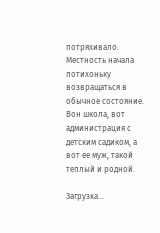потряхивало. Местность начала потихоньку возвращаться в обычное состояние. Вон школа, вот администрация с детским садиком, а вот ее муж, такой теплый и родной.

Загрузка...